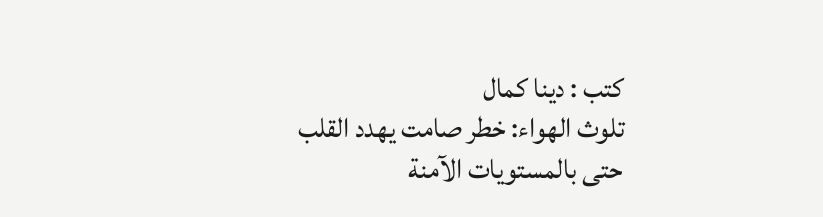كتب : دينا كمال
تلوث الهواء: خطر صامت يهدد القلب حتى بالمستويات الآمنة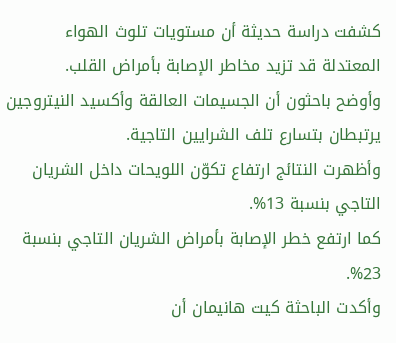كشفت دراسة حديثة أن مستويات تلوث الهواء المعتدلة قد تزيد مخاطر الإصابة بأمراض القلب.
وأوضح باحثون أن الجسيمات العالقة وأكسيد النيتروجين يرتبطان بتسارع تلف الشرايين التاجية.
وأظهرت النتائج ارتفاع تكوّن اللويحات داخل الشريان التاجي بنسبة 13%.
كما ارتفع خطر الإصابة بأمراض الشريان التاجي بنسبة 23%.
وأكدت الباحثة كيت هانيمان أن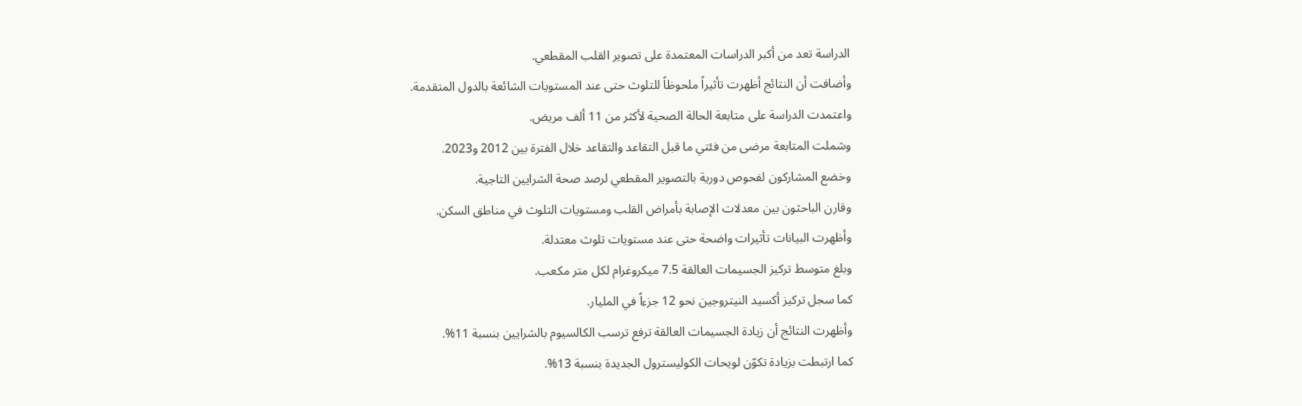الدراسة تعد من أكبر الدراسات المعتمدة على تصوير القلب المقطعي.
وأضافت أن النتائج أظهرت تأثيراً ملحوظاً للتلوث حتى عند المستويات الشائعة بالدول المتقدمة.
واعتمدت الدراسة على متابعة الحالة الصحية لأكثر من 11 ألف مريض.
وشملت المتابعة مرضى من فئتي ما قبل التقاعد والتقاعد خلال الفترة بين 2012 و2023.
وخضع المشاركون لفحوص دورية بالتصوير المقطعي لرصد صحة الشرايين التاجية.
وقارن الباحثون بين معدلات الإصابة بأمراض القلب ومستويات التلوث في مناطق السكن.
وأظهرت البيانات تأثيرات واضحة حتى عند مستويات تلوث معتدلة.
وبلغ متوسط تركيز الجسيمات العالقة 7.5 ميكروغرام لكل متر مكعب.
كما سجل تركيز أكسيد النيتروجين نحو 12 جزءاً في المليار.
وأظهرت النتائج أن زيادة الجسيمات العالقة ترفع ترسب الكالسيوم بالشرايين بنسبة 11%.
كما ارتبطت بزيادة تكوّن لويحات الكوليسترول الجديدة بنسبة 13%.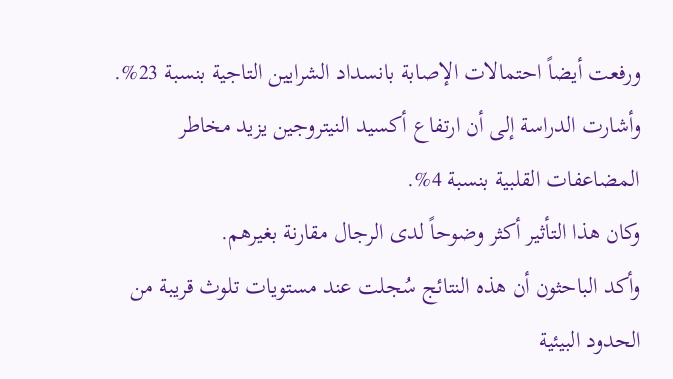ورفعت أيضاً احتمالات الإصابة بانسداد الشرايين التاجية بنسبة 23%.
وأشارت الدراسة إلى أن ارتفاع أكسيد النيتروجين يزيد مخاطر المضاعفات القلبية بنسبة 4%.
وكان هذا التأثير أكثر وضوحاً لدى الرجال مقارنة بغيرهم.
وأكد الباحثون أن هذه النتائج سُجلت عند مستويات تلوث قريبة من الحدود البيئية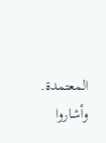المعتمدة.
وأشاروا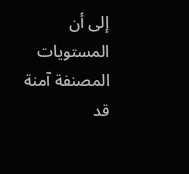إلى أن المستويات المصنفة آمنة قد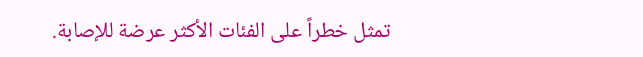تمثل خطراً على الفئات الأكثر عرضة للإصابة.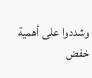وشددوا على أهمية خفض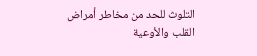التلوث للحد من مخاطر أمراض القلب والأوعية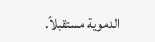الدموية مستقبلاً.